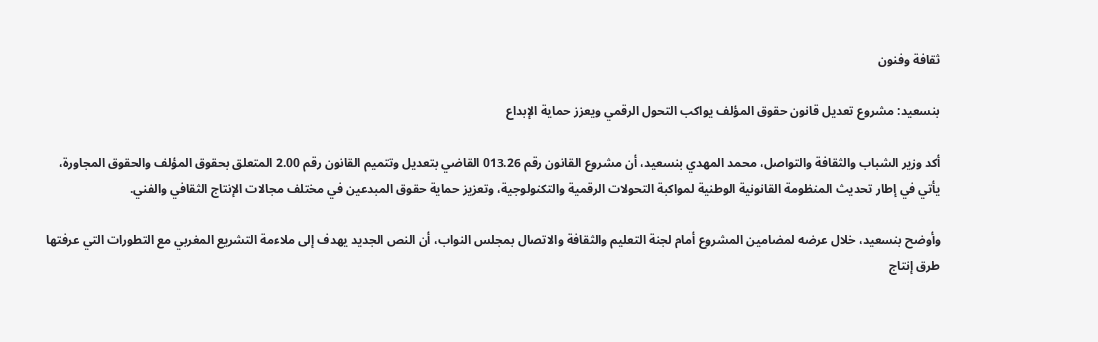ثقافة وفنون

بنسعيد: مشروع تعديل قانون حقوق المؤلف يواكب التحول الرقمي ويعزز حماية الإبداع

أكد وزير الشباب والثقافة والتواصل، محمد المهدي بنسعيد، أن مشروع القانون رقم 013.26 القاضي بتعديل وتتميم القانون رقم 2.00 المتعلق بحقوق المؤلف والحقوق المجاورة، يأتي في إطار تحديث المنظومة القانونية الوطنية لمواكبة التحولات الرقمية والتكنولوجية، وتعزيز حماية حقوق المبدعين في مختلف مجالات الإنتاج الثقافي والفني.

وأوضح بنسعيد، خلال عرضه لمضامين المشروع أمام لجنة التعليم والثقافة والاتصال بمجلس النواب، أن النص الجديد يهدف إلى ملاءمة التشريع المغربي مع التطورات التي عرفتها طرق إنتاج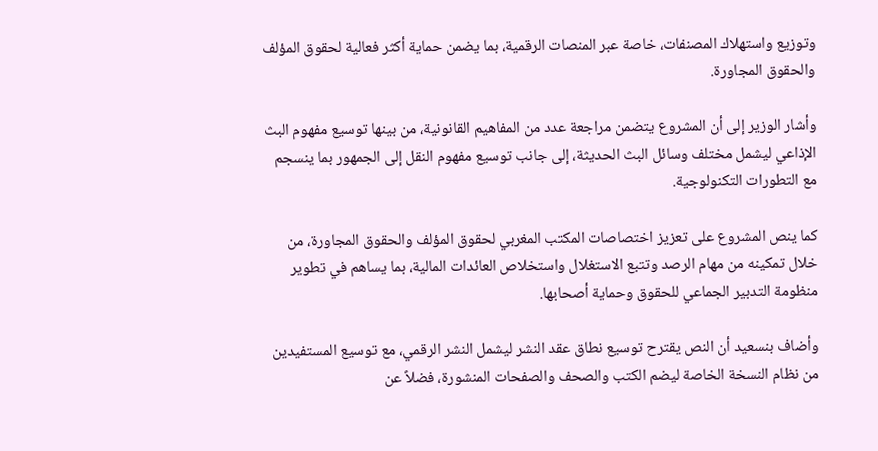وتوزيع واستهلاك المصنفات، خاصة عبر المنصات الرقمية، بما يضمن حماية أكثر فعالية لحقوق المؤلف والحقوق المجاورة.

وأشار الوزير إلى أن المشروع يتضمن مراجعة عدد من المفاهيم القانونية، من بينها توسيع مفهوم البث الإذاعي ليشمل مختلف وسائل البث الحديثة، إلى جانب توسيع مفهوم النقل إلى الجمهور بما ينسجم مع التطورات التكنولوجية.

كما ينص المشروع على تعزيز اختصاصات المكتب المغربي لحقوق المؤلف والحقوق المجاورة، من خلال تمكينه من مهام الرصد وتتبع الاستغلال واستخلاص العائدات المالية، بما يساهم في تطوير منظومة التدبير الجماعي للحقوق وحماية أصحابها.

وأضاف بنسعيد أن النص يقترح توسيع نطاق عقد النشر ليشمل النشر الرقمي، مع توسيع المستفيدين من نظام النسخة الخاصة ليضم الكتب والصحف والصفحات المنشورة، فضلاً عن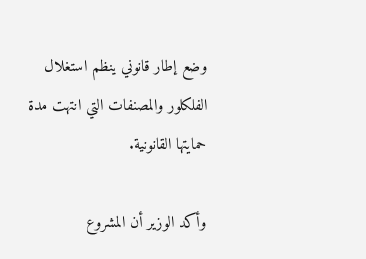وضع إطار قانوني ينظم استغلال الفلكلور والمصنفات التي انتهت مدة حمايتها القانونية.

وأكد الوزير أن المشروع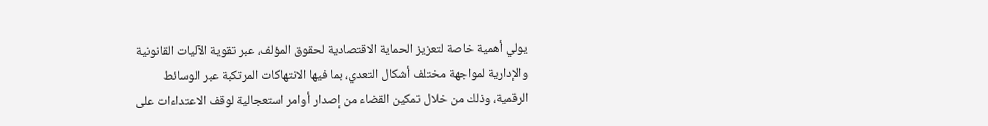يولي أهمية خاصة لتعزيز الحماية الاقتصادية لحقوق المؤلف، عبر تقوية الآليات القانونية والإدارية لمواجهة مختلف أشكال التعدي، بما فيها الانتهاكات المرتكبة عبر الوسائط الرقمية، وذلك من خلال تمكين القضاء من إصدار أوامر استعجالية لوقف الاعتداءات على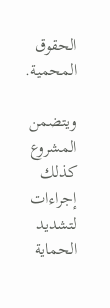الحقوق المحمية.

ويتضمن المشروع كذلك إجراءات لتشديد الحماية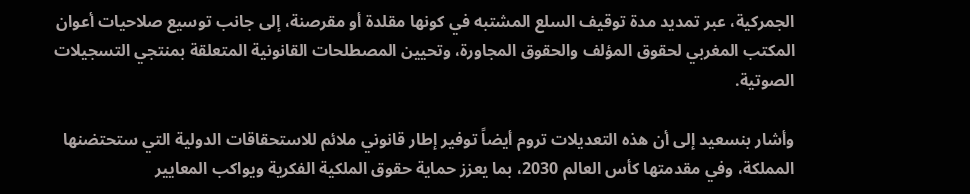الجمركية، عبر تمديد مدة توقيف السلع المشتبه في كونها مقلدة أو مقرصنة، إلى جانب توسيع صلاحيات أعوان المكتب المغربي لحقوق المؤلف والحقوق المجاورة، وتحيين المصطلحات القانونية المتعلقة بمنتجي التسجيلات الصوتية.

وأشار بنسعيد إلى أن هذه التعديلات تروم أيضاً توفير إطار قانوني ملائم للاستحقاقات الدولية التي ستحتضنها المملكة، وفي مقدمتها كأس العالم 2030، بما يعزز حماية حقوق الملكية الفكرية ويواكب المعايير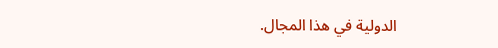الدولية في هذا المجال.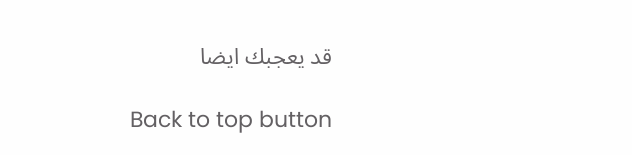قد يعجبك ايضا

Back to top button